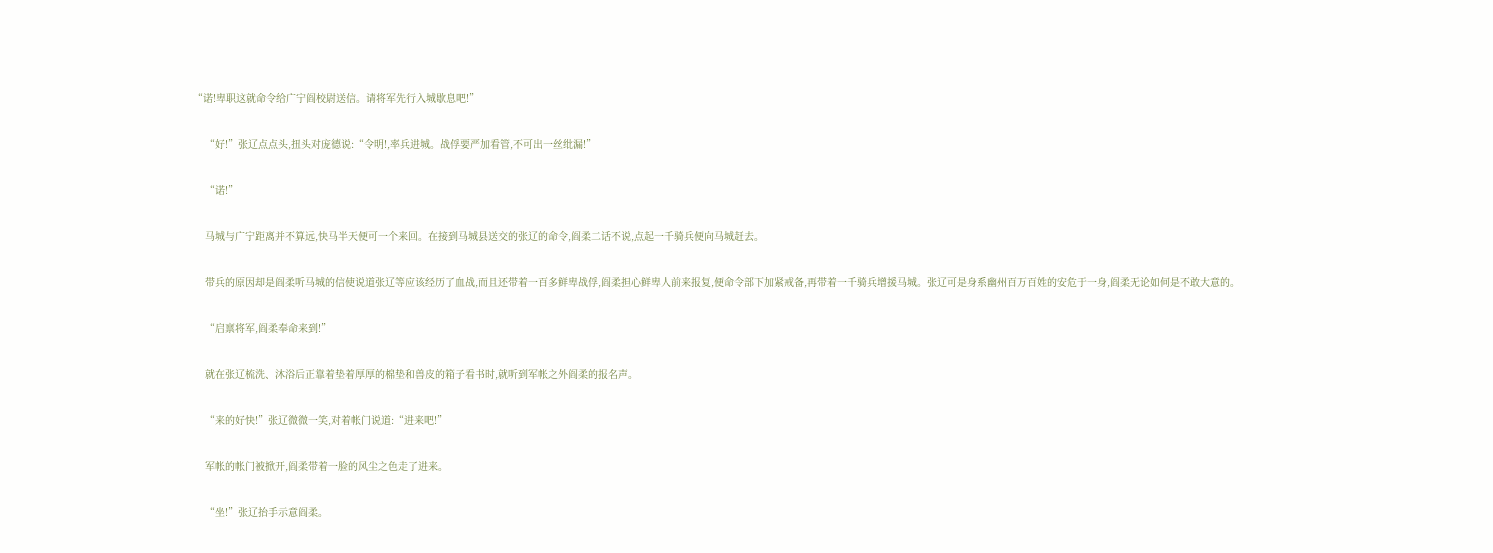“诺!卑职这就命令给广宁阎校尉送信。请将军先行入城歇息吧!”

    “好!”张辽点点头,扭头对庞德说:“令明!,率兵进城。战俘要严加看管,不可出一丝纰漏!”

    “诺!”

    马城与广宁距离并不算远,快马半天便可一个来回。在接到马城县送交的张辽的命令,阎柔二话不说,点起一千骑兵便向马城赶去。

    带兵的原因却是阎柔听马城的信使说道张辽等应该经历了血战,而且还带着一百多鲜卑战俘,阎柔担心鲜卑人前来报复,便命令部下加紧戒备,再带着一千骑兵增援马城。张辽可是身系幽州百万百姓的安危于一身,阎柔无论如何是不敢大意的。

    “启禀将军,阎柔奉命来到!”

    就在张辽梳洗、沐浴后正靠着垫着厚厚的棉垫和兽皮的箱子看书时,就听到军帐之外阎柔的报名声。

    “来的好快!”张辽微微一笑,对着帐门说道:“进来吧!”

    军帐的帐门被掀开,阎柔带着一脸的风尘之色走了进来。

    “坐!”张辽抬手示意阎柔。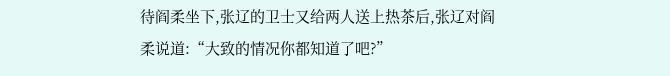待阎柔坐下,张辽的卫士又给两人送上热茶后,张辽对阎柔说道:“大致的情况你都知道了吧?”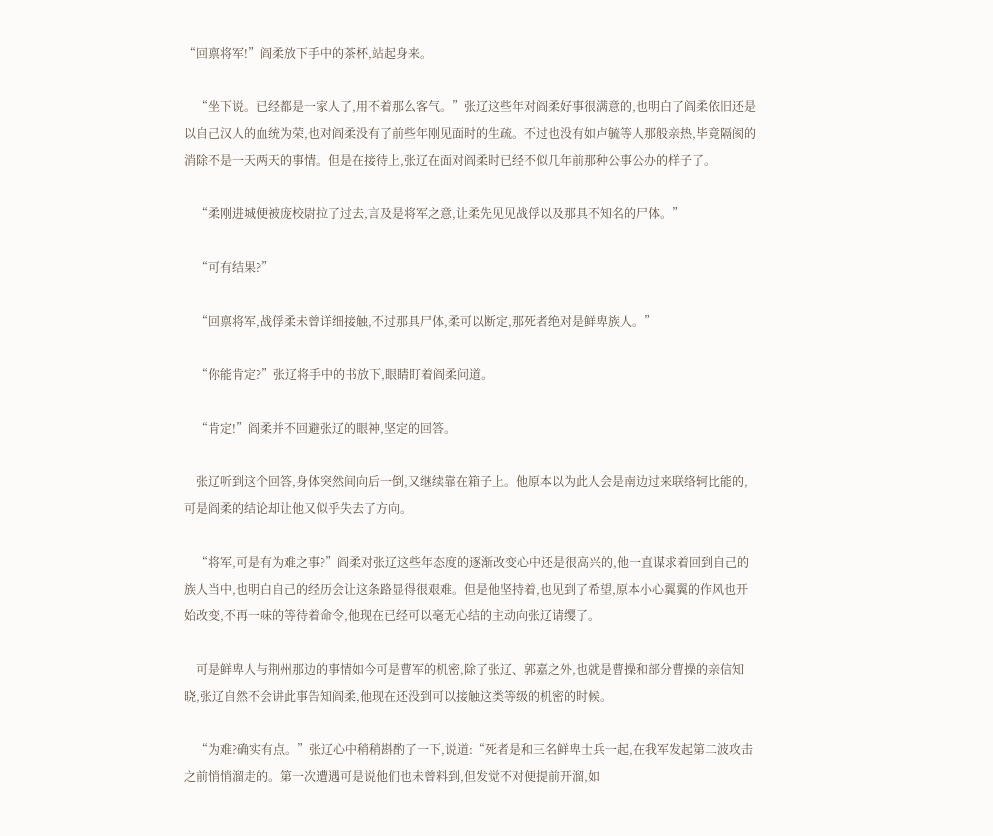“回禀将军!”阎柔放下手中的茶杯,站起身来。

    “坐下说。已经都是一家人了,用不着那么客气。”张辽这些年对阎柔好事很满意的,也明白了阎柔依旧还是以自己汉人的血统为荣,也对阎柔没有了前些年刚见面时的生疏。不过也没有如卢毓等人那般亲热,毕竟隔阂的消除不是一天两天的事情。但是在接待上,张辽在面对阎柔时已经不似几年前那种公事公办的样子了。

    “柔刚进城便被庞校尉拉了过去,言及是将军之意,让柔先见见战俘以及那具不知名的尸体。”

    “可有结果?”

    “回禀将军,战俘柔未曾详细接触,不过那具尸体,柔可以断定,那死者绝对是鲜卑族人。”

    “你能肯定?”张辽将手中的书放下,眼睛盯着阎柔问道。

    “肯定!”阎柔并不回避张辽的眼神,坚定的回答。

    张辽听到这个回答,身体突然间向后一倒,又继续靠在箱子上。他原本以为此人会是南边过来联络轲比能的,可是阎柔的结论却让他又似乎失去了方向。

    “将军,可是有为难之事?”阎柔对张辽这些年态度的逐渐改变心中还是很高兴的,他一直谋求着回到自己的族人当中,也明白自己的经历会让这条路显得很艰难。但是他坚持着,也见到了希望,原本小心翼翼的作风也开始改变,不再一味的等待着命令,他现在已经可以毫无心结的主动向张辽请缨了。

    可是鲜卑人与荆州那边的事情如今可是曹军的机密,除了张辽、郭嘉之外,也就是曹操和部分曹操的亲信知晓,张辽自然不会讲此事告知阎柔,他现在还没到可以接触这类等级的机密的时候。

    “为难?确实有点。”张辽心中稍稍斟酌了一下,说道:“死者是和三名鲜卑士兵一起,在我军发起第二波攻击之前悄悄溜走的。第一次遭遇可是说他们也未曾料到,但发觉不对便提前开溜,如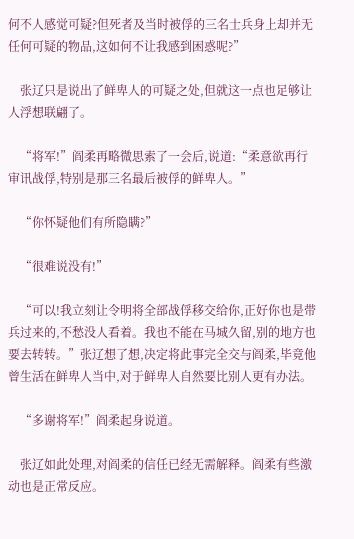何不人感觉可疑?但死者及当时被俘的三名士兵身上却并无任何可疑的物品,这如何不让我感到困惑呢?”

    张辽只是说出了鲜卑人的可疑之处,但就这一点也足够让人浮想联翩了。

    “将军!”阎柔再略微思索了一会后,说道:“柔意欲再行审讯战俘,特别是那三名最后被俘的鲜卑人。”

    “你怀疑他们有所隐瞒?”

    “很难说没有!”

    “可以!我立刻让令明将全部战俘移交给你,正好你也是带兵过来的,不愁没人看着。我也不能在马城久留,别的地方也要去转转。”张辽想了想,决定将此事完全交与阎柔,毕竟他曾生活在鲜卑人当中,对于鲜卑人自然要比别人更有办法。

    “多谢将军!”阎柔起身说道。

    张辽如此处理,对阎柔的信任已经无需解释。阎柔有些激动也是正常反应。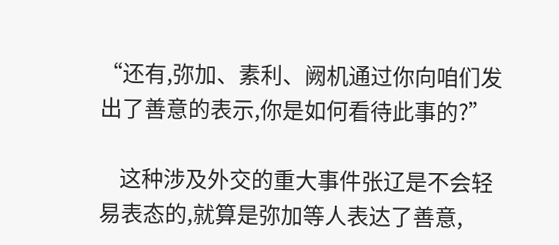“还有,弥加、素利、阙机通过你向咱们发出了善意的表示,你是如何看待此事的?”

    这种涉及外交的重大事件张辽是不会轻易表态的,就算是弥加等人表达了善意,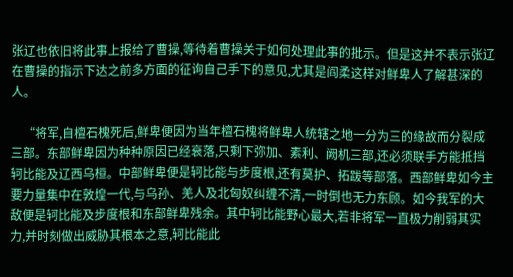张辽也依旧将此事上报给了曹操,等待着曹操关于如何处理此事的批示。但是这并不表示张辽在曹操的指示下达之前多方面的征询自己手下的意见,尤其是阎柔这样对鲜卑人了解甚深的人。

    “将军,自檀石槐死后,鲜卑便因为当年檀石槐将鲜卑人统辖之地一分为三的缘故而分裂成三部。东部鲜卑因为种种原因已经衰落,只剩下弥加、素利、阙机三部,还必须联手方能抵挡轲比能及辽西乌桓。中部鲜卑便是轲比能与步度根,还有莫护、拓跋等部落。西部鲜卑如今主要力量集中在敦煌一代,与乌孙、羌人及北匈奴纠缠不清,一时倒也无力东顾。如今我军的大敌便是轲比能及步度根和东部鲜卑残余。其中轲比能野心最大,若非将军一直极力削弱其实力,并时刻做出威胁其根本之意,轲比能此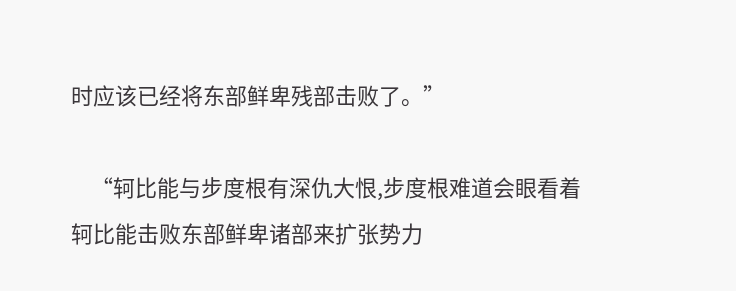时应该已经将东部鲜卑残部击败了。”

    “轲比能与步度根有深仇大恨,步度根难道会眼看着轲比能击败东部鲜卑诸部来扩张势力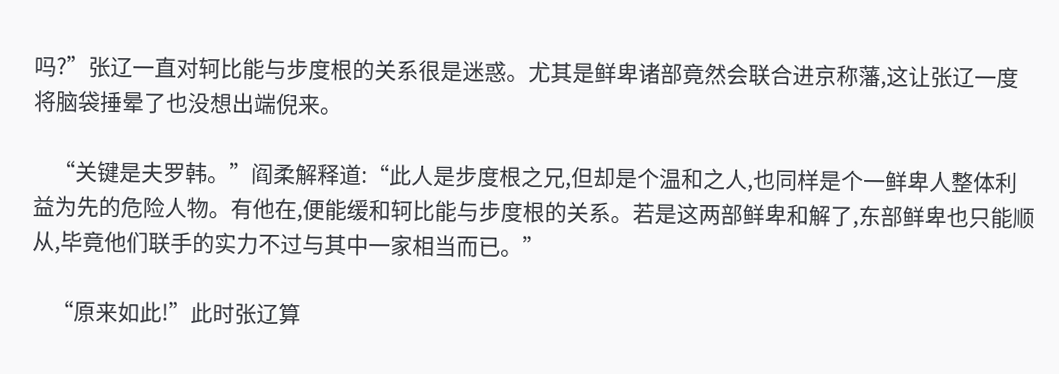吗?”张辽一直对轲比能与步度根的关系很是迷惑。尤其是鲜卑诸部竟然会联合进京称藩,这让张辽一度将脑袋捶晕了也没想出端倪来。

    “关键是夫罗韩。”阎柔解释道:“此人是步度根之兄,但却是个温和之人,也同样是个一鲜卑人整体利益为先的危险人物。有他在,便能缓和轲比能与步度根的关系。若是这两部鲜卑和解了,东部鲜卑也只能顺从,毕竟他们联手的实力不过与其中一家相当而已。”

    “原来如此!”此时张辽算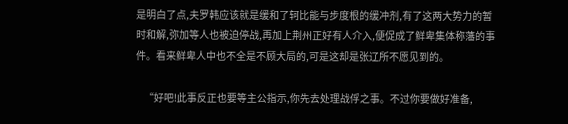是明白了点,夫罗韩应该就是缓和了轲比能与步度根的缓冲剂,有了这两大势力的暂时和解,弥加等人也被迫停战,再加上荆州正好有人介入,便促成了鲜卑集体称藩的事件。看来鲜卑人中也不全是不顾大局的,可是这却是张辽所不愿见到的。

    “好吧!此事反正也要等主公指示,你先去处理战俘之事。不过你要做好准备,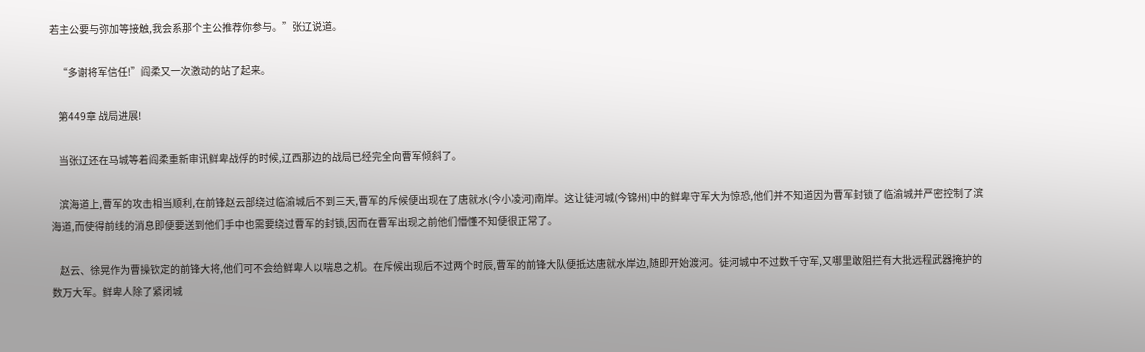若主公要与弥加等接触,我会系那个主公推荐你参与。”张辽说道。

    “多谢将军信任!”阎柔又一次激动的站了起来。

    第449章 战局进展!

    当张辽还在马城等着阎柔重新审讯鲜卑战俘的时候,辽西那边的战局已经完全向曹军倾斜了。

    滨海道上,曹军的攻击相当顺利,在前锋赵云部绕过临渝城后不到三天,曹军的斥候便出现在了唐就水(今小凌河)南岸。这让徒河城(今锦州)中的鲜卑守军大为惊恐,他们并不知道因为曹军封锁了临渝城并严密控制了滨海道,而使得前线的消息即便要送到他们手中也需要绕过曹军的封锁,因而在曹军出现之前他们懵懂不知便很正常了。

    赵云、徐晃作为曹操钦定的前锋大将,他们可不会给鲜卑人以喘息之机。在斥候出现后不过两个时辰,曹军的前锋大队便抵达唐就水岸边,随即开始渡河。徒河城中不过数千守军,又哪里敢阻拦有大批远程武器掩护的数万大军。鲜卑人除了紧闭城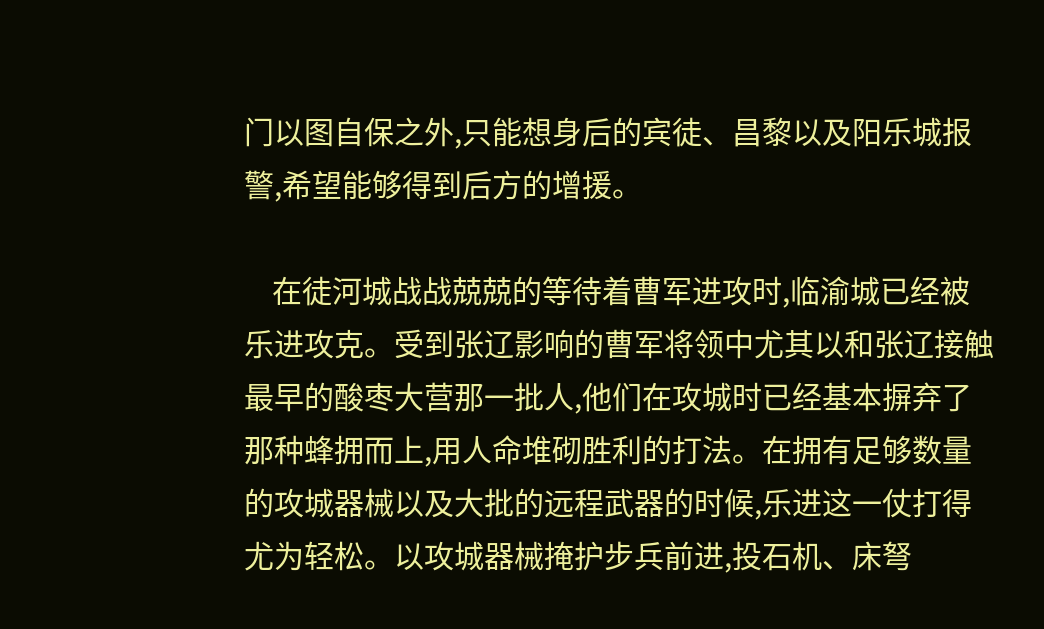门以图自保之外,只能想身后的宾徒、昌黎以及阳乐城报警,希望能够得到后方的增援。

    在徒河城战战兢兢的等待着曹军进攻时,临渝城已经被乐进攻克。受到张辽影响的曹军将领中尤其以和张辽接触最早的酸枣大营那一批人,他们在攻城时已经基本摒弃了那种蜂拥而上,用人命堆砌胜利的打法。在拥有足够数量的攻城器械以及大批的远程武器的时候,乐进这一仗打得尤为轻松。以攻城器械掩护步兵前进,投石机、床弩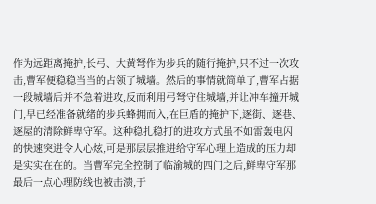作为远距离掩护,长弓、大黄弩作为步兵的随行掩护,只不过一次攻击,曹军便稳稳当当的占领了城墙。然后的事情就简单了,曹军占据一段城墙后并不急着进攻,反而利用弓弩守住城墙,并让冲车撞开城门,早已经准备就绪的步兵蜂拥而入,在巨盾的掩护下,逐街、逐巷、逐屋的清除鲜卑守军。这种稳扎稳打的进攻方式虽不如雷轰电闪的快速突进令人心炫,可是那层层推进给守军心理上造成的压力却是实实在在的。当曹军完全控制了临渝城的四门之后,鲜卑守军那最后一点心理防线也被击溃,于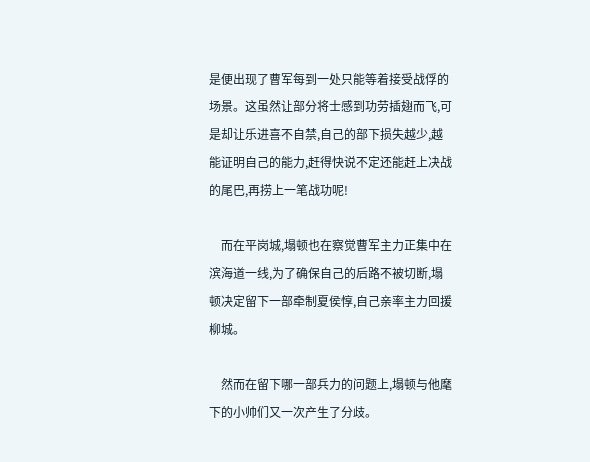是便出现了曹军每到一处只能等着接受战俘的场景。这虽然让部分将士感到功劳插翅而飞,可是却让乐进喜不自禁,自己的部下损失越少,越能证明自己的能力,赶得快说不定还能赶上决战的尾巴,再捞上一笔战功呢!

    而在平岗城,塌顿也在察觉曹军主力正集中在滨海道一线,为了确保自己的后路不被切断,塌顿决定留下一部牵制夏侯惇,自己亲率主力回援柳城。

    然而在留下哪一部兵力的问题上,塌顿与他麾下的小帅们又一次产生了分歧。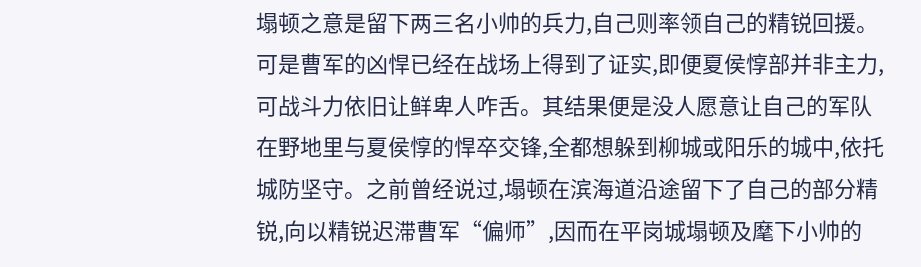塌顿之意是留下两三名小帅的兵力,自己则率领自己的精锐回援。可是曹军的凶悍已经在战场上得到了证实,即便夏侯惇部并非主力,可战斗力依旧让鲜卑人咋舌。其结果便是没人愿意让自己的军队在野地里与夏侯惇的悍卒交锋,全都想躲到柳城或阳乐的城中,依托城防坚守。之前曾经说过,塌顿在滨海道沿途留下了自己的部分精锐,向以精锐迟滞曹军“偏师”,因而在平岗城塌顿及麾下小帅的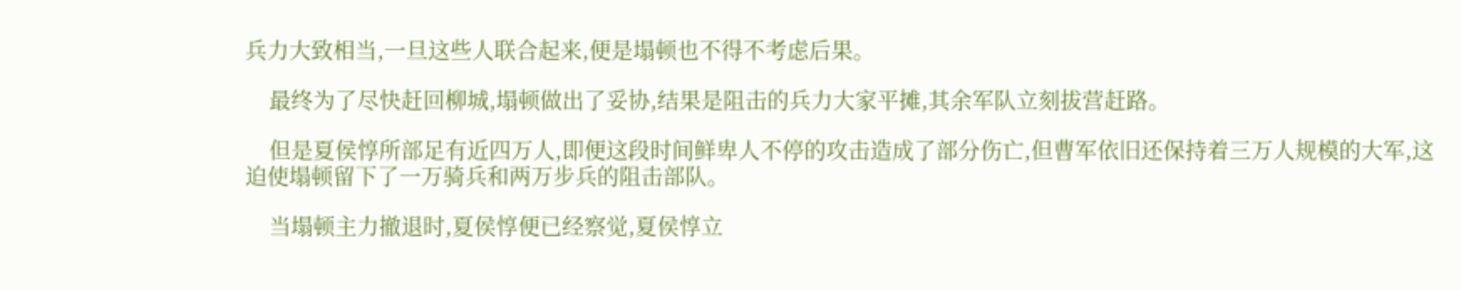兵力大致相当,一旦这些人联合起来,便是塌顿也不得不考虑后果。

    最终为了尽快赶回柳城,塌顿做出了妥协,结果是阻击的兵力大家平摊,其余军队立刻拔营赶路。

    但是夏侯惇所部足有近四万人,即便这段时间鲜卑人不停的攻击造成了部分伤亡,但曹军依旧还保持着三万人规模的大军,这迫使塌顿留下了一万骑兵和两万步兵的阻击部队。

    当塌顿主力撤退时,夏侯惇便已经察觉,夏侯惇立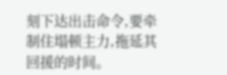刻下达出击命令,要牵制住塌顿主力,拖延其回援的时间。